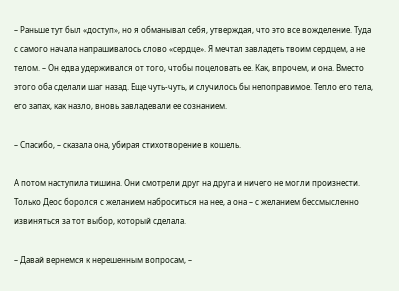– Раньше тут был «доступ», но я обманывал себя, утверждая, что это все вожделение. Туда с самого начала напрашивалось слово «сердце». Я мечтал завладеть твоим сердцем, а не телом. – Он едва удерживался от того, чтобы поцеловать ее. Как, впрочем, и она. Вместо этого оба сделали шаг назад. Еще чуть-чуть, и случилось бы непоправимое. Тепло его тела, его запах, как назло, вновь завладевали ее сознанием.

– Спасибо, – сказала она, убирая стихотворение в кошель.

А потом наступила тишина. Они смотрели друг на друга и ничего не могли произнести. Только Деос боролся с желанием наброситься на нее, а она – с желанием бессмысленно извиняться за тот выбор, который сделала.

– Давай вернемся к нерешенным вопросам, –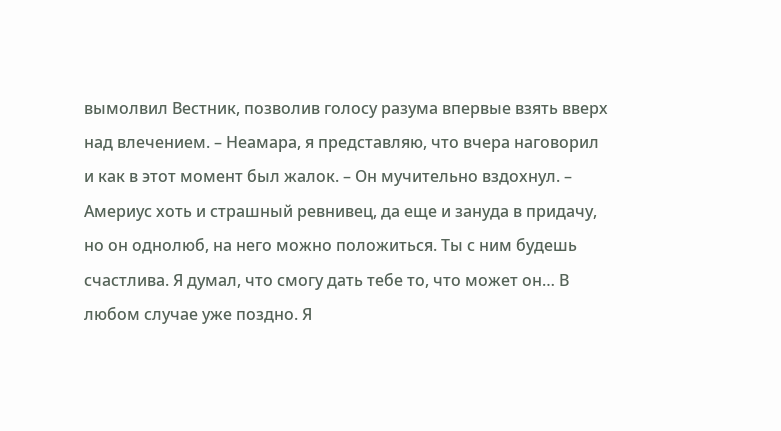вымолвил Вестник, позволив голосу разума впервые взять вверх над влечением. – Неамара, я представляю, что вчера наговорил и как в этот момент был жалок. – Он мучительно вздохнул. – Америус хоть и страшный ревнивец, да еще и зануда в придачу, но он однолюб, на него можно положиться. Ты с ним будешь счастлива. Я думал, что смогу дать тебе то, что может он… В любом случае уже поздно. Я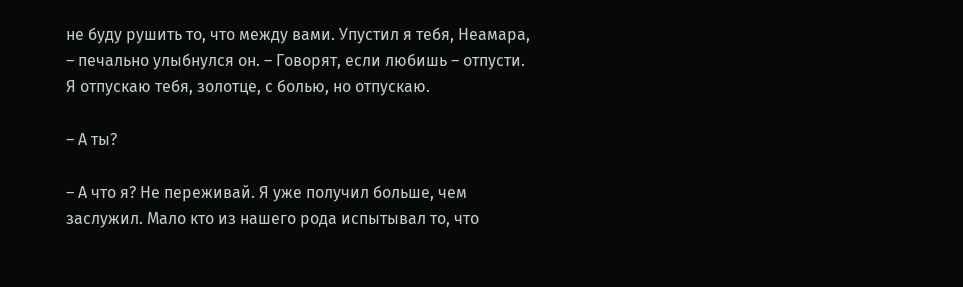не буду рушить то, что между вами. Упустил я тебя, Неамара, – печально улыбнулся он. – Говорят, если любишь – отпусти. Я отпускаю тебя, золотце, с болью, но отпускаю.

– А ты?

– А что я? Не переживай. Я уже получил больше, чем заслужил. Мало кто из нашего рода испытывал то, что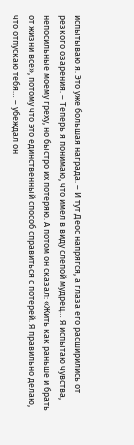испытываю я. Это уже большая награда. – И тут Деос напрягся, а глаза его расширились от резкого озарения. – Теперь я понимаю, что имел в виду слепой мудрец… Я испытаю чувства, непосильные моему греху, но быстро их потеряю. А потом он сказал: «Жить как раньше и брать от жизни все», потому что это единственный способ справиться с потерей. Я правильно делаю, что отпускаю тебя… – убеждал он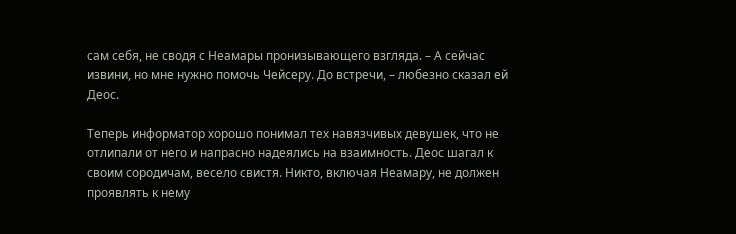сам себя, не сводя с Неамары пронизывающего взгляда. – А сейчас извини, но мне нужно помочь Чейсеру. До встречи, – любезно сказал ей Деос.

Теперь информатор хорошо понимал тех навязчивых девушек, что не отлипали от него и напрасно надеялись на взаимность. Деос шагал к своим сородичам, весело свистя. Никто, включая Неамару, не должен проявлять к нему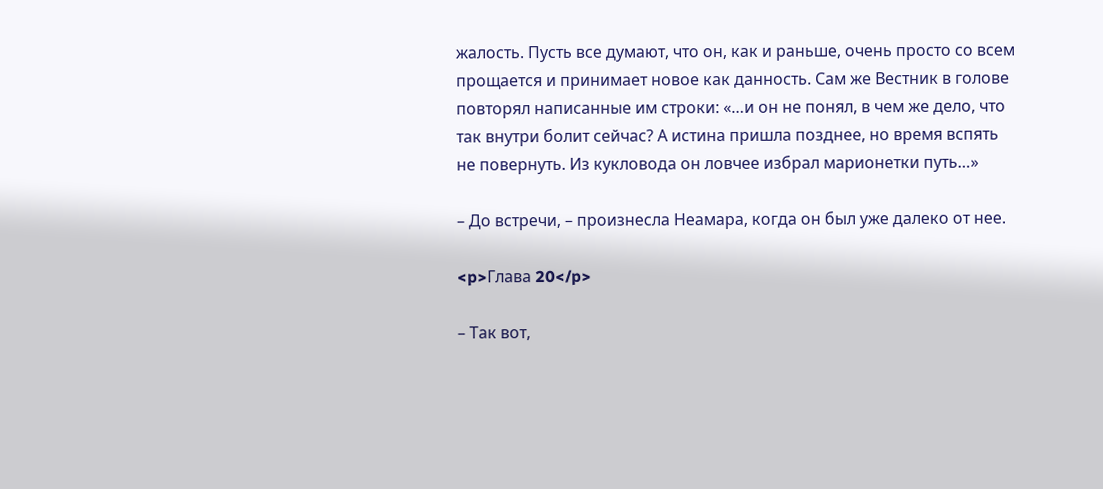жалость. Пусть все думают, что он, как и раньше, очень просто со всем прощается и принимает новое как данность. Сам же Вестник в голове повторял написанные им строки: «…и он не понял, в чем же дело, что так внутри болит сейчас? А истина пришла позднее, но время вспять не повернуть. Из кукловода он ловчее избрал марионетки путь…»

– До встречи, – произнесла Неамара, когда он был уже далеко от нее.

<p>Глава 20</p>

– Так вот,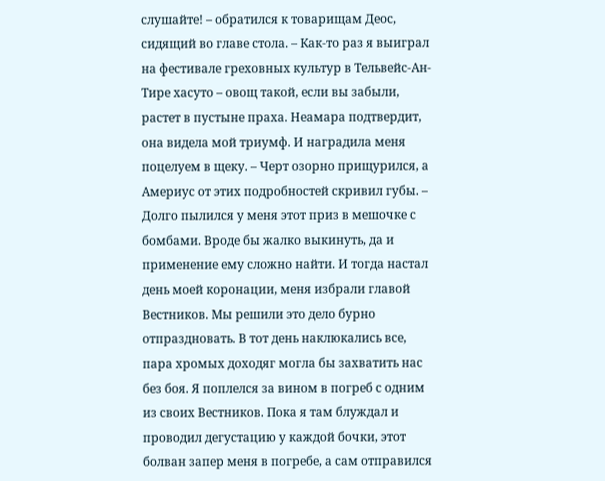слушайте! – обратился к товарищам Деос, сидящий во главе стола. – Как-то раз я выиграл на фестивале греховных культур в Тельвейс-Ан-Тире хасуто – овощ такой, если вы забыли, растет в пустыне праха. Неамара подтвердит, она видела мой триумф. И наградила меня поцелуем в щеку. – Черт озорно прищурился, а Америус от этих подробностей скривил губы. – Долго пылился у меня этот приз в мешочке с бомбами. Вроде бы жалко выкинуть, да и применение ему сложно найти. И тогда настал день моей коронации, меня избрали главой Вестников. Мы решили это дело бурно отпраздновать. В тот день наклюкались все, пара хромых доходяг могла бы захватить нас без боя. Я поплелся за вином в погреб с одним из своих Вестников. Пока я там блуждал и проводил дегустацию у каждой бочки, этот болван запер меня в погребе, а сам отправился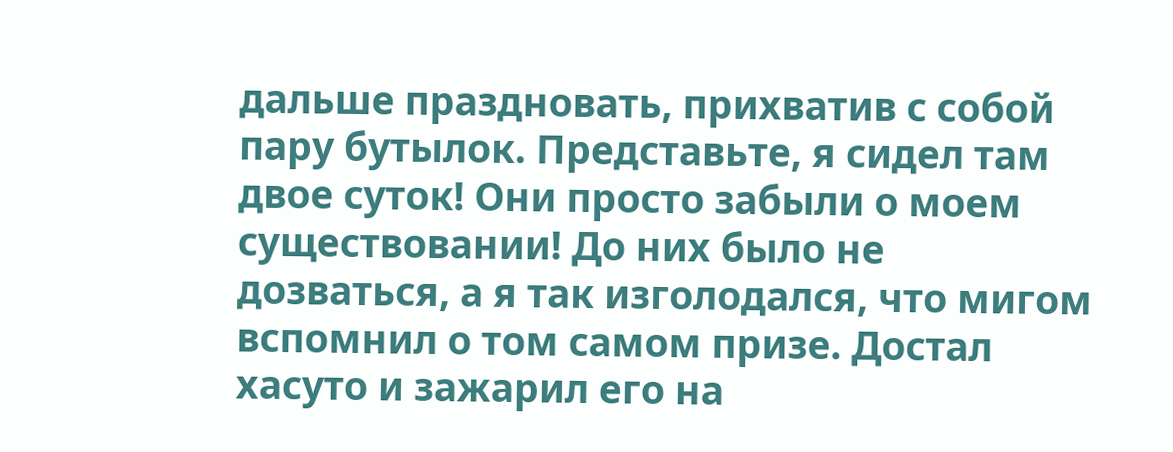дальше праздновать, прихватив с собой пару бутылок. Представьте, я сидел там двое суток! Они просто забыли о моем существовании! До них было не дозваться, а я так изголодался, что мигом вспомнил о том самом призе. Достал хасуто и зажарил его на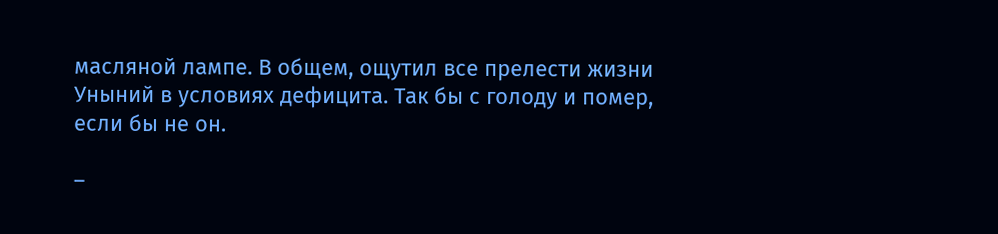масляной лампе. В общем, ощутил все прелести жизни Уныний в условиях дефицита. Так бы с голоду и помер, если бы не он.

–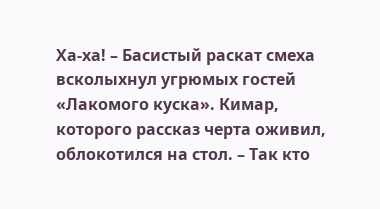Ха-ха! – Басистый раскат смеха всколыхнул угрюмых гостей «Лакомого куска». Кимар, которого рассказ черта оживил, облокотился на стол. – Так кто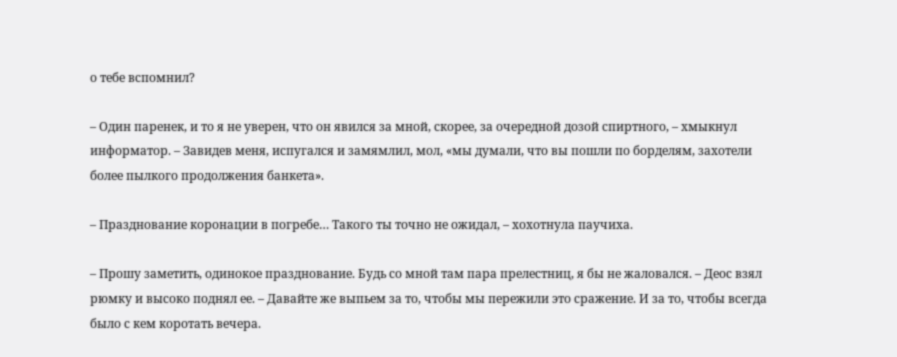о тебе вспомнил?

– Один паренек, и то я не уверен, что он явился за мной, скорее, за очередной дозой спиртного, – хмыкнул информатор. – Завидев меня, испугался и замямлил, мол, «мы думали, что вы пошли по борделям, захотели более пылкого продолжения банкета».

– Празднование коронации в погребе… Такого ты точно не ожидал, – хохотнула паучиха.

– Прошу заметить, одинокое празднование. Будь со мной там пара прелестниц, я бы не жаловался. – Деос взял рюмку и высоко поднял ее. – Давайте же выпьем за то, чтобы мы пережили это сражение. И за то, чтобы всегда было с кем коротать вечера.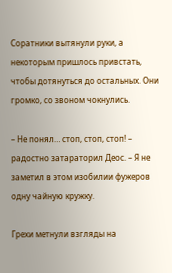Соратники вытянули руки, а некоторым пришлось привстать, чтобы дотянуться до остальных. Они громко, со звоном чокнулись.

– Не понял… стоп, стоп, стоп! – радостно затараторил Деос. – Я не заметил в этом изобилии фужеров одну чайную кружку.

Грехи метнули взгляды на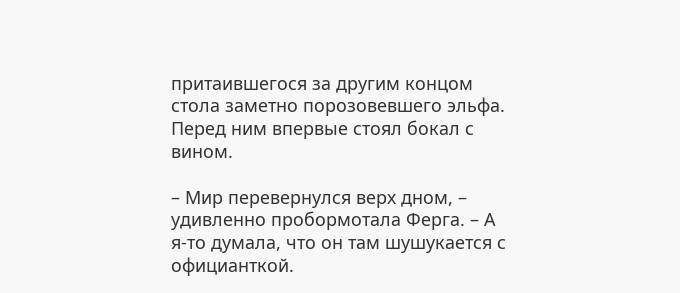притаившегося за другим концом стола заметно порозовевшего эльфа. Перед ним впервые стоял бокал с вином.

– Мир перевернулся верх дном, – удивленно пробормотала Ферга. – А я-то думала, что он там шушукается с официанткой.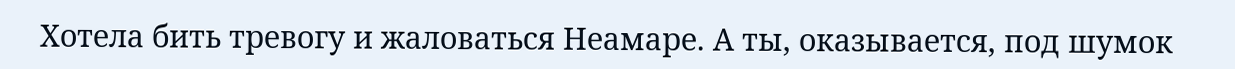Хотела бить тревогу и жаловаться Неамаре. А ты, оказывается, под шумок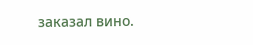заказал вино.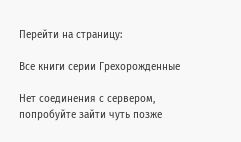Перейти на страницу:

Все книги серии Грехорожденные

Нет соединения с сервером, попробуйте зайти чуть позже